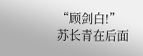“顾剑白!”
苏长青在后面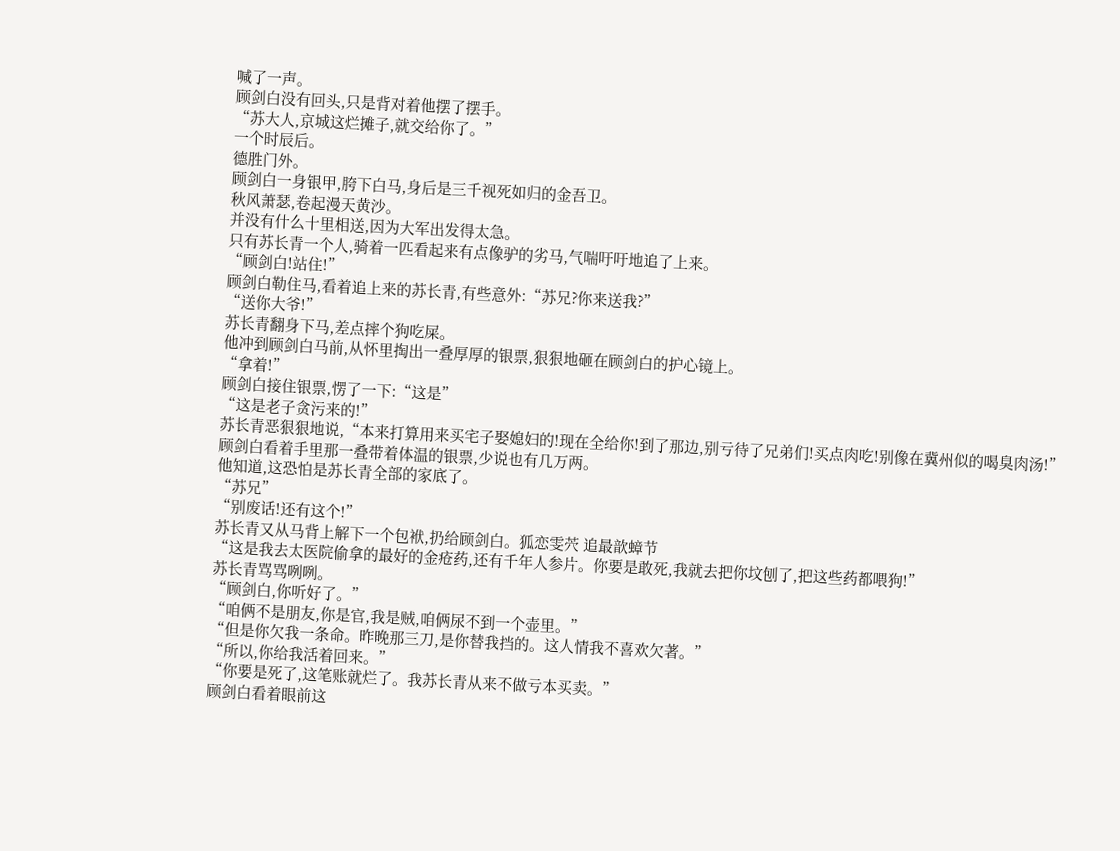喊了一声。
顾剑白没有回头,只是背对着他摆了摆手。
“苏大人,京城这烂摊子,就交给你了。”
一个时辰后。
德胜门外。
顾剑白一身银甲,胯下白马,身后是三千视死如归的金吾卫。
秋风萧瑟,卷起漫天黄沙。
并没有什么十里相送,因为大军出发得太急。
只有苏长青一个人,骑着一匹看起来有点像驴的劣马,气喘吁吁地追了上来。
“顾剑白!站住!”
顾剑白勒住马,看着追上来的苏长青,有些意外:“苏兄?你来送我?”
“送你大爷!”
苏长青翻身下马,差点摔个狗吃屎。
他冲到顾剑白马前,从怀里掏出一叠厚厚的银票,狠狠地砸在顾剑白的护心镜上。
“拿着!”
顾剑白接住银票,愣了一下:“这是”
“这是老子贪污来的!”
苏长青恶狠狠地说,“本来打算用来买宅子娶媳妇的!现在全给你!到了那边,别亏待了兄弟们!买点肉吃!别像在冀州似的喝臭肉汤!”
顾剑白看着手里那一叠带着体温的银票,少说也有几万两。
他知道,这恐怕是苏长青全部的家底了。
“苏兄”
“别废话!还有这个!”
苏长青又从马背上解下一个包袱,扔给顾剑白。狐恋雯茓 追最歆蟑节
“这是我去太医院偷拿的最好的金疮药,还有千年人参片。你要是敢死,我就去把你坟刨了,把这些药都喂狗!”
苏长青骂骂咧咧。
“顾剑白,你听好了。”
“咱俩不是朋友,你是官,我是贼,咱俩尿不到一个壶里。”
“但是你欠我一条命。昨晚那三刀,是你替我挡的。这人情我不喜欢欠著。”
“所以,你给我活着回来。”
“你要是死了,这笔账就烂了。我苏长青从来不做亏本买卖。”
顾剑白看着眼前这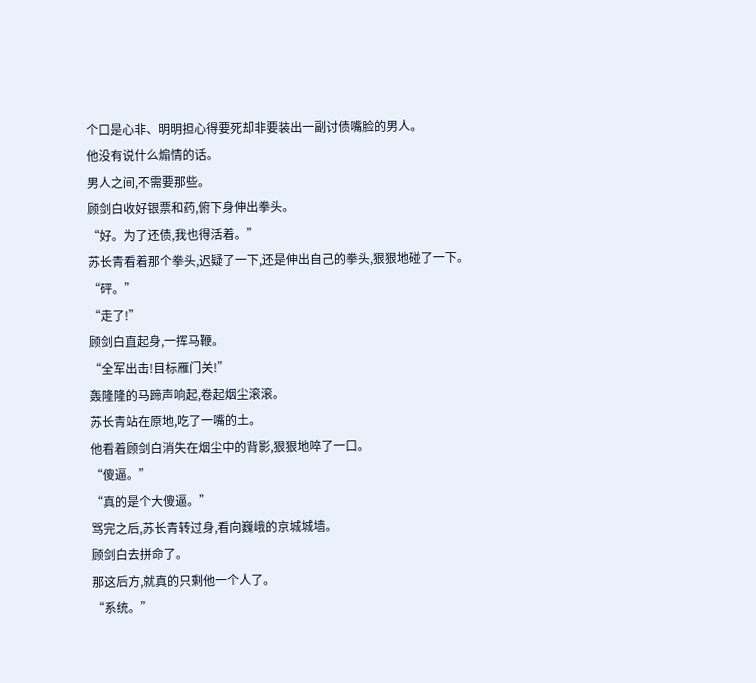个口是心非、明明担心得要死却非要装出一副讨债嘴脸的男人。
他没有说什么煽情的话。
男人之间,不需要那些。
顾剑白收好银票和药,俯下身伸出拳头。
“好。为了还债,我也得活着。”
苏长青看着那个拳头,迟疑了一下,还是伸出自己的拳头,狠狠地碰了一下。
“砰。”
“走了!”
顾剑白直起身,一挥马鞭。
“全军出击!目标雁门关!”
轰隆隆的马蹄声响起,卷起烟尘滚滚。
苏长青站在原地,吃了一嘴的土。
他看着顾剑白消失在烟尘中的背影,狠狠地啐了一口。
“傻逼。”
“真的是个大傻逼。”
骂完之后,苏长青转过身,看向巍峨的京城城墙。
顾剑白去拼命了。
那这后方,就真的只剩他一个人了。
“系统。”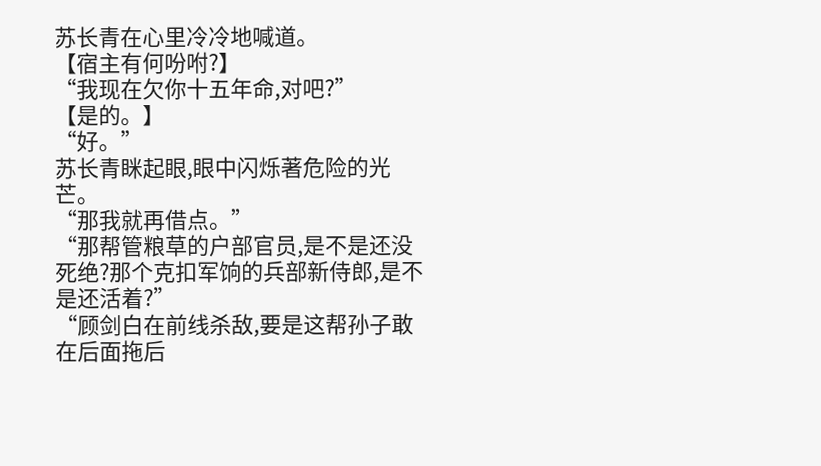苏长青在心里冷冷地喊道。
【宿主有何吩咐?】
“我现在欠你十五年命,对吧?”
【是的。】
“好。”
苏长青眯起眼,眼中闪烁著危险的光芒。
“那我就再借点。”
“那帮管粮草的户部官员,是不是还没死绝?那个克扣军饷的兵部新侍郎,是不是还活着?”
“顾剑白在前线杀敌,要是这帮孙子敢在后面拖后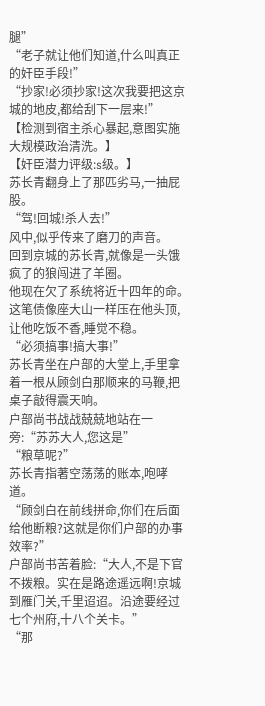腿”
“老子就让他们知道,什么叫真正的奸臣手段!”
“抄家!必须抄家!这次我要把这京城的地皮,都给刮下一层来!”
【检测到宿主杀心暴起,意图实施大规模政治清洗。】
【奸臣潜力评级:s级。】
苏长青翻身上了那匹劣马,一抽屁股。
“驾!回城!杀人去!”
风中,似乎传来了磨刀的声音。
回到京城的苏长青,就像是一头饿疯了的狼闯进了羊圈。
他现在欠了系统将近十四年的命。这笔债像座大山一样压在他头顶,让他吃饭不香,睡觉不稳。
“必须搞事!搞大事!”
苏长青坐在户部的大堂上,手里拿着一根从顾剑白那顺来的马鞭,把桌子敲得震天响。
户部尚书战战兢兢地站在一旁:“苏苏大人,您这是”
“粮草呢?”
苏长青指著空荡荡的账本,咆哮道。
“顾剑白在前线拼命,你们在后面给他断粮?这就是你们户部的办事效率?”
户部尚书苦着脸:“大人,不是下官不拨粮。实在是路途遥远啊!京城到雁门关,千里迢迢。沿途要经过七个州府,十八个关卡。”
“那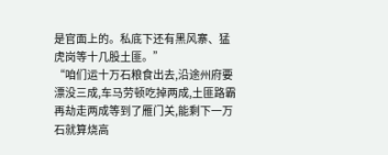是官面上的。私底下还有黑风寨、猛虎岗等十几股土匪。”
“咱们运十万石粮食出去,沿途州府要漂没三成,车马劳顿吃掉两成,土匪路霸再劫走两成等到了雁门关,能剩下一万石就算烧高